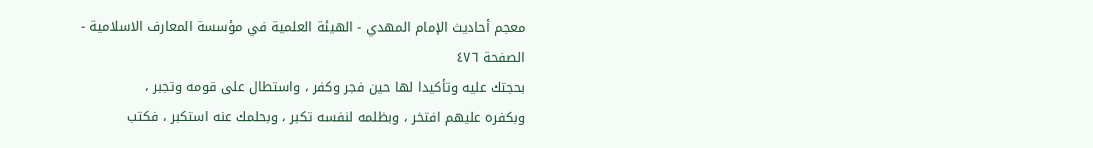معجم أحاديث الإمام المهدي - الهيئة العلمية في مؤسسة المعارف الاسلامية - الصفحة ٤٧٦
بحجتك عليه وتأكيدا لها حين فجر وكفر ، واستطال على قومه وتجبر ،
وبكفره عليهم افتخر ، وبظلمه لنفسه تكبر ، وبحلمك عنه استكبر ، فكتب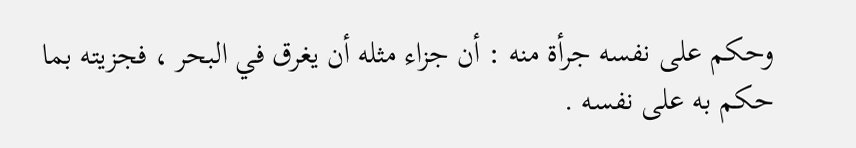وحكم على نفسه جرأة منه : أن جزاء مثله أن يغرق في البحر ، فجزيته بما
حكم به على نفسه .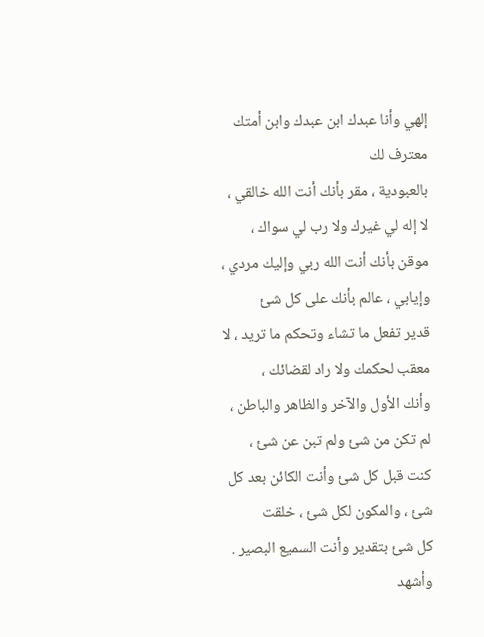إلهي وأنا عبدك ابن عبدك وابن أمتك معترف لك
بالعبودية ، مقر بأنك أنت الله خالقي ، لا إله لي غيرك ولا رب لي سواك ،
موقن بأنك أنت الله ربي وإليك مردي ، وإيابي ، عالم بأنك على كل شئ
قدير تفعل ما تشاء وتحكم ما تريد ، لا معقب لحكمك ولا راد لقضائك ،
وأنك الأول والآخر والظاهر والباطن ، لم تكن من شئ ولم تبن عن شئ ،
كنت قبل كل شئ وأنت الكائن بعد كل شئ ، والمكون لكل شئ ، خلقت
كل شئ بتقدير وأنت السميع البصير . وأشهد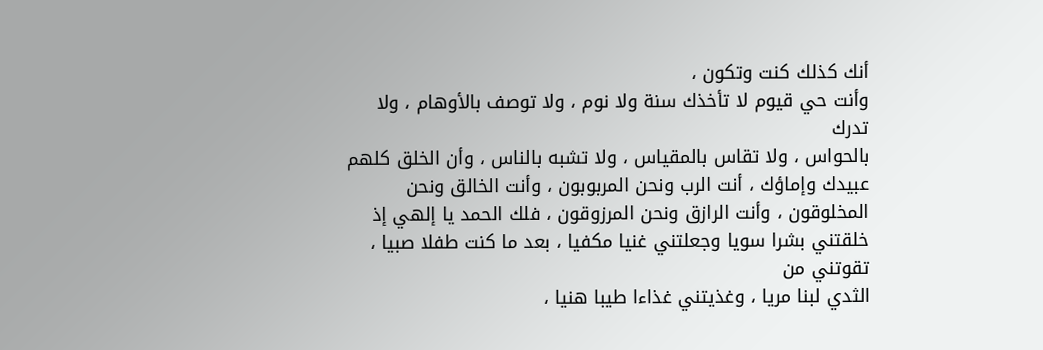أنك كذلك كنت وتكون ،
وأنت حي قيوم لا تأخذك سنة ولا نوم ، ولا توصف بالأوهام ، ولا تدرك
بالحواس ، ولا تقاس بالمقياس ، ولا تشبه بالناس ، وأن الخلق كلهم
عبيدك وإماؤك ، أنت الرب ونحن المربوبون ، وأنت الخالق ونحن
المخلوقون ، وأنت الرازق ونحن المرزوقون ، فلك الحمد يا إلهي إذ
خلقتني بشرا سويا وجعلتني غنيا مكفيا ، بعد ما كنت طفلا صبيا ، تقوتني من
الثدي لبنا مريا ، وغذيتني غذاءا طيبا هنيا ،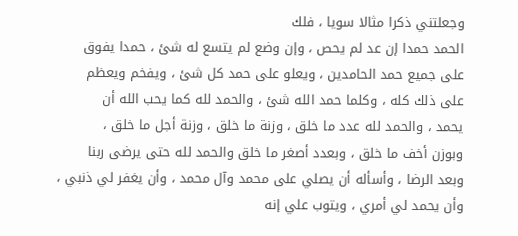وجعلتني ذكرا مثالا سويا ، فلك
الحمد حمدا إن عد لم يحص ، وإن وضع لم يتسع له شئ ، حمدا يفوق
على جميع حمد الحامدين ، ويعلو على حمد كل شئ ، ويفخم ويعظم
على ذلك كله ، وكلما حمد الله شئ ، والحمد لله كما يحب الله أن
يحمد ، والحمد لله عدد ما خلق ، وزنة ما خلق ، وزنة أجل ما خلق ،
وبوزن أخف ما خلق ، وبعدد أصغر ما خلق والحمد لله حتى يرضى ربنا
وبعد الرضا ، وأسأله أن يصلي على محمد وآل محمد ، وأن يغفر لي ذنبي ،
وأن يحمد لي أمري ، ويتوب علي إنه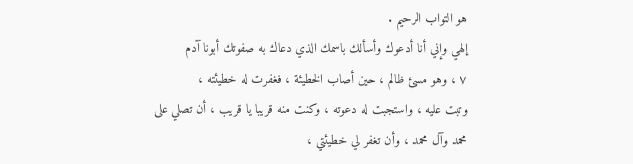هو التواب الرحيم .
إلهي وإني أنا أدعوك وأسألك باسمك الذي دعاك به صفوتك أبونا آدم
٧ ، وهو مسئ ظالم ، حين أصاب الخطيئة ، فغفرت له خطيئته ،
وتبت عليه ، واستجبت له دعوته ، وكنت منه قريبا يا قريب ، أن تصلي على
محمد وآل محمد ، وأن تغفر لي خطيئتي ،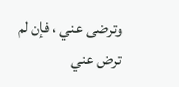وترضى عني ، فإن لم ترض عني